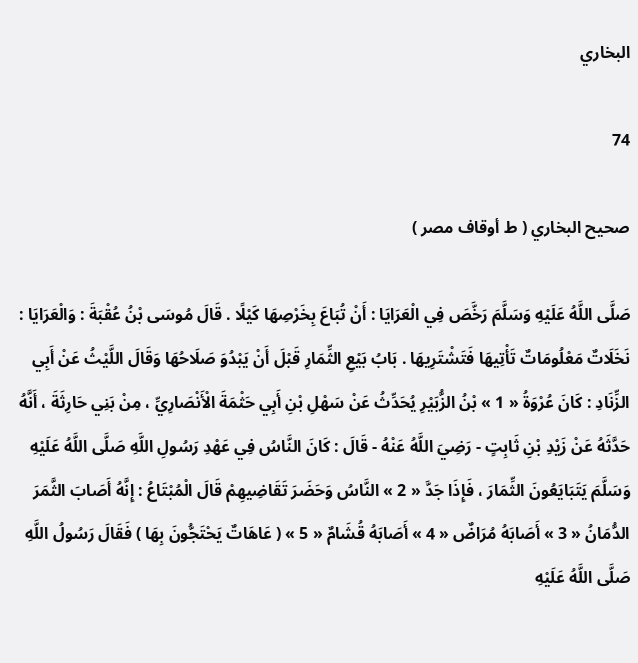البخاري

74

صحيح البخاري ( ط أوقاف مصر )

صَلَّى اللَّهُ عَلَيْهِ وَسَلَّمَ رَخَّصَ فِي الْعَرَايَا : أَنْ تُبَاعَ بِخَرْصِهَا كَيْلًا . قَالَ مُوسَى بْنُ عُقْبَةَ : وَالْعَرَايَا : نَخَلَاتٌ مَعْلُومَاتٌ تَأْتِيهَا فَتَشْتَرِيهَا . بَابُ بَيْعِ الثِّمَارِ قَبْلَ أَنْ يَبْدُوَ صَلَاحُهَا وَقَالَ اللَّيْثُ عَنْ أَبِي الزِّنَادِ : كَانَ عُرْوَةُ « 1 » بْنُ الزُّبَيْرِ يُحَدِّثُ عَنْ سَهْلِ بْنِ أَبِي حَثْمَةَ الْأَنْصَارِيِّ ، مِنْ بَنِي حَارِثَةَ ، أَنَّهُ حَدَّثَهُ عَنْ زَيْدِ بْنِ ثَابِتٍ - رَضِيَ اللَّهُ عَنْهُ - قَالَ : كَانَ النَّاسُ فِي عَهْدِ رَسُولِ اللَّهِ صَلَّى اللَّهُ عَلَيْهِ وَسَلَّمَ يَتَبَايَعُونَ الثِّمَارَ ، فَإِذَا جَدَّ « 2 » النَّاسُ وَحَضَرَ تَقَاضِيهِمْ قَالَ الْمُبْتَاعُ : إِنَّهُ أَصَابَ الثَّمَرَ الدُّمَانُ « 3 » أَصَابَهُ مُرَاضٌ « 4 » أَصَابَهُ قُشَامٌ « 5 » ( عَاهَاتٌ يَحْتَجُّونَ بِهَا ) فَقَالَ رَسُولُ اللَّهِ صَلَّى اللَّهُ عَلَيْهِ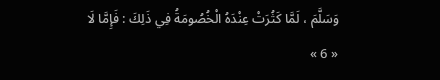وَسَلَّمَ ، لَمَّا كَثُرَتْ عِنْدَهُ الْخُصُومَةُ فِي ذَلِكَ : فَإِمَّا لَا « 6 »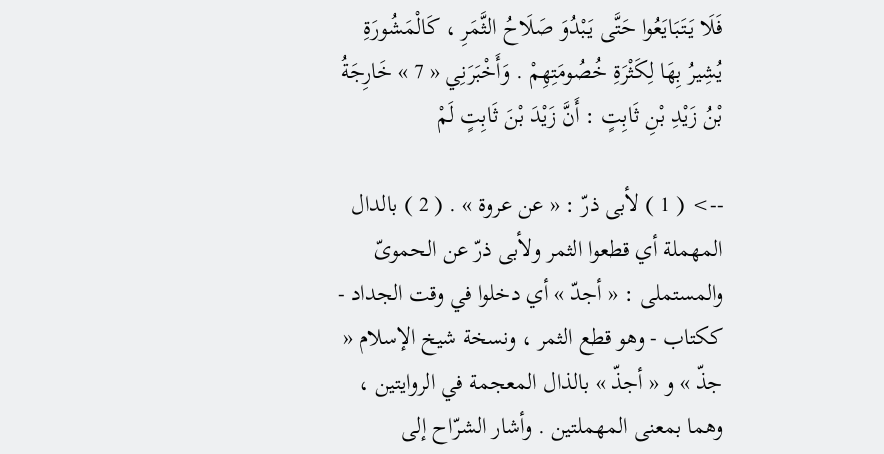فَلَا يَتَبَايَعُوا حَتَّى يَبْدُوَ صَلَاحُ الثَّمَرِ ، كَالْمَشُورَةِ يُشِيرُ بِهَا لِكَثْرَةِ خُصُومَتِهِمْ . وَأَخْبَرَنِي « 7 » خَارِجَةُ بْنُ زَيْدِ بْنِ ثَابِتٍ : أَنَّ زَيْدَ بْنَ ثَابِتٍ لَمْ

--> ( 1 ) لأبى ذرّ : « عن عروة » . ( 2 ) بالدال المهملة أي قطعوا الثمر ولأبى ذرّ عن الحموىّ والمستملى : « أجدّ » أي دخلوا في وقت الجداد - ككتاب - وهو قطع الثمر ، ونسخة شيخ الإسلام « جذّ » و « أجذّ » بالذال المعجمة في الروايتين ، وهما بمعنى المهملتين . وأشار الشرّاح إلى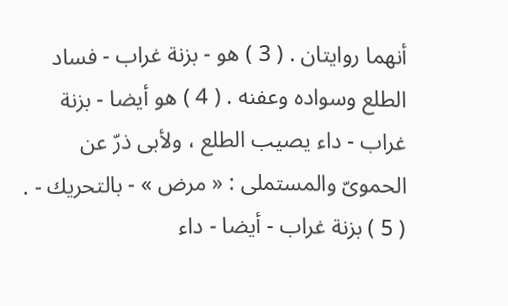أنهما روايتان . ( 3 ) هو - بزنة غراب - فساد الطلع وسواده وعفنه . ( 4 ) هو أيضا - بزنة غراب - داء يصيب الطلع ، ولأبى ذرّ عن الحموىّ والمستملى : « مرض » - بالتحريك - . ( 5 ) بزنة غراب - أيضا - داء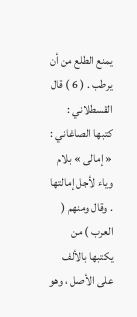يمنع الطلع من أن يرطب . ( 6 ) قال القسطلاني : كتبها الصاغاني : « إمالى » بلام وياء لأجل إمالتها . وقال ومنهم ( العرب ) من يكتبها بالألف على الأصل ، وهو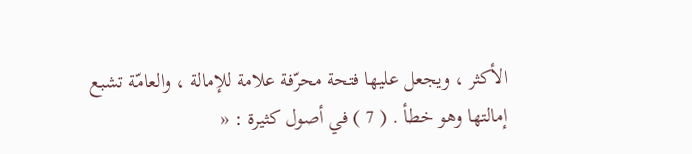الأكثر ، ويجعل عليها فتحة محرّفة علامة للإمالة ، والعامّة تشبع إمالتها وهو خطأ . ( 7 ) في أصول كثيرة : «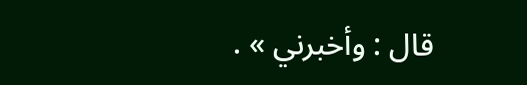قال : وأخبرني » .